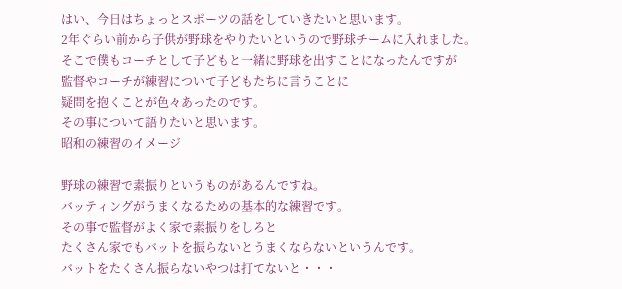はい、今日はちょっとスポーツの話をしていきたいと思います。
2年ぐらい前から子供が野球をやりたいというので野球チームに入れました。
そこで僕もコーチとして子どもと一緒に野球を出すことになったんですが
監督やコーチが練習について子どもたちに言うことに
疑問を抱くことが色々あったのです。
その事について語りたいと思います。
昭和の練習のイメージ

野球の練習で素振りというものがあるんですね。
バッティングがうまくなるための基本的な練習です。
その事で監督がよく家で素振りをしろと
たくさん家でもバットを振らないとうまくならないというんです。
バットをたくさん振らないやつは打てないと・・・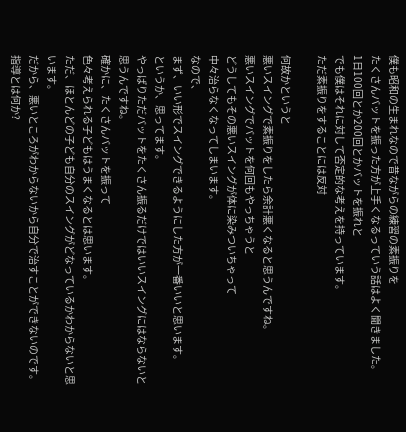僕も昭和の生まれなので昔ながらの練習の素振りを
たくさんバットを振った方が上手くなるっていう話はよく聞きました。
1日100回とか200回とかバットを振れと
でも僕はそれに対して否定的な考えを持っています。
ただ素振りをすることには反対

何故かというと
悪いスイングで素振りをしたら余計悪くなると思うんですね。
悪いスイングでバットを何回もやっちゃうと
どうしてもその悪いスイングが体に染みついちゃって
中々治らなくなってしまいます。
なので、
まず、いい形でスイングできるようにした方が一番いいと思います。
というか、思ってます。
やっぱりただバットをたくさん振るだけではいいスイングにはならないと思うんですね。
確かに、たくさんバットを振って
色々考えられる子どもはうまくなるとは思います。
ただ、ほとんどの子ども自分のスイングがどなっているかわからないと思います。
だから、悪いところがわからないから自分で治すことができないのです。
指導とは何か?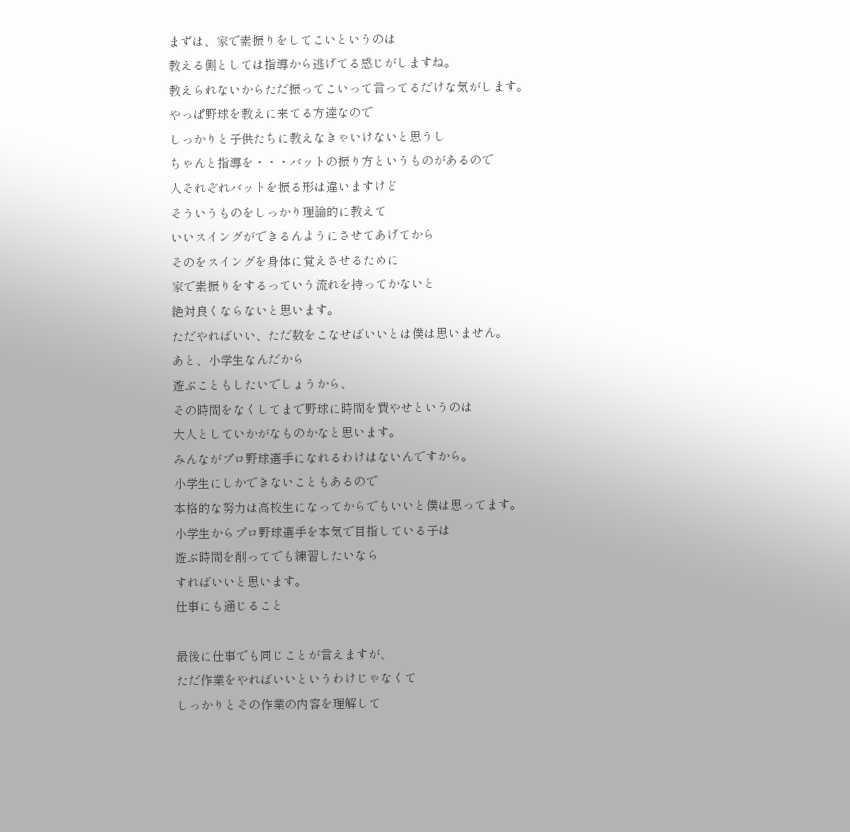まずは、家で素振りをしてこいというのは
教える側としては指導から逃げてる感じがしますね。
教えられないからただ振ってこいって言ってるだけな気がします。
やっぱ野球を教えに来てる方達なので
しっかりと子供たちに教えなきゃいけないと思うし
ちゃんと指導を・・・バットの振り方というものがあるので
人それぞれバットを振る形は違いますけど
そういうものをしっかり理論的に教えて
いいスイングができるんようにさせてあげてから
そのをスイングを身体に覚えさせるために
家で素振りをするっていう流れを持ってかないと
絶対良くならないと思います。
ただやればいい、ただ数をこなせばいいとは僕は思いません。
あと、小学生なんだから
遊ぶこともしたいでしょうから、
その時間をなくしてまで野球に時間を費やせというのは
大人としていかがなものかなと思います。
みんながプロ野球選手になれるわけはないんですから。
小学生にしかできないこともあるので
本格的な努力は高校生になってからでもいいと僕は思ってます。
小学生からプロ野球選手を本気で目指している子は
遊ぶ時間を削ってでも練習したいなら
すればいいと思います。
仕事にも通じること

最後に仕事でも同じことが言えますが、
ただ作業をやればいいというわけじゃなくて
しっかりとその作業の内容を理解して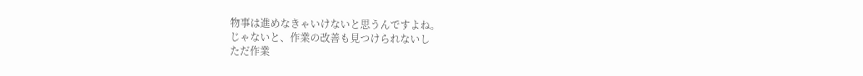物事は進めなきゃいけないと思うんですよね。
じゃないと、作業の改善も見つけられないし
ただ作業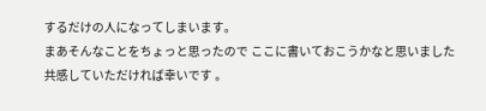するだけの人になってしまいます。
まあそんなことをちょっと思ったので ここに書いておこうかなと思いました
共感していただければ幸いです 。